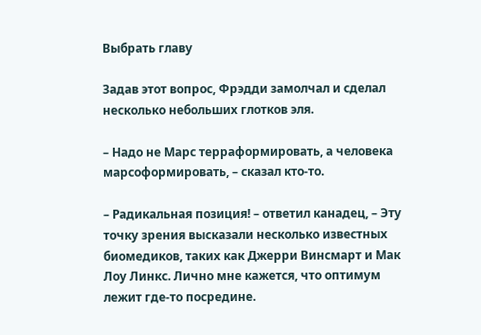Выбрать главу

Задав этот вопрос, Фрэдди замолчал и сделал несколько небольших глотков эля.

– Надо не Марс терраформировать, а человека марсоформировать, – сказал кто-то.

– Радикальная позиция! – ответил канадец, – Эту точку зрения высказали несколько известных биомедиков, таких как Джерри Винсмарт и Мак Лоу Линкс. Лично мне кажется, что оптимум лежит где-то посредине.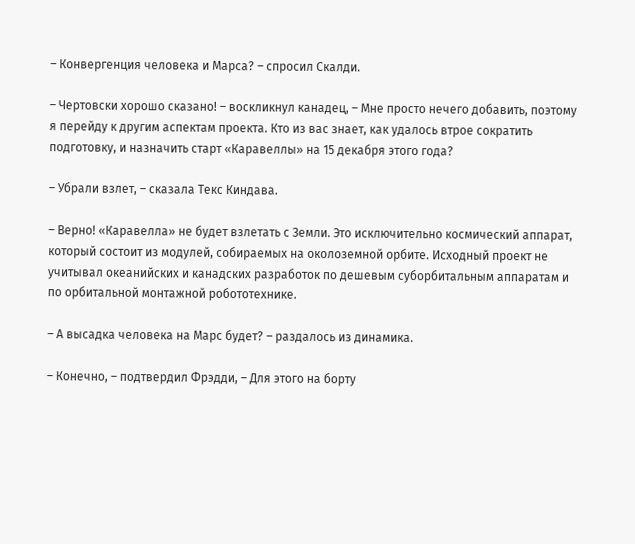– Конвергенция человека и Марса? – спросил Скалди.

– Чертовски хорошо сказано! – воскликнул канадец, – Мне просто нечего добавить, поэтому я перейду к другим аспектам проекта. Кто из вас знает, как удалось втрое сократить подготовку, и назначить старт «Каравеллы» на 15 декабря этого года?

– Убрали взлет, – сказала Текс Киндава.

– Верно! «Каравелла» не будет взлетать с Земли. Это исключительно космический аппарат, который состоит из модулей, собираемых на околоземной орбите. Исходный проект не учитывал океанийских и канадских разработок по дешевым суборбитальным аппаратам и по орбитальной монтажной робототехнике.

– А высадка человека на Марс будет? – раздалось из динамика.

– Конечно, – подтвердил Фрэдди, – Для этого на борту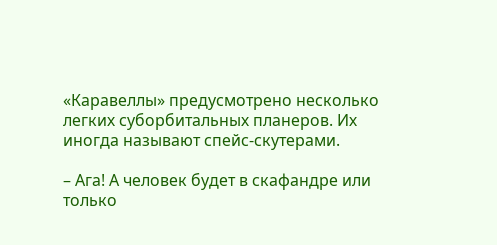«Каравеллы» предусмотрено несколько легких суборбитальных планеров. Их иногда называют спейс-скутерами.

– Ага! А человек будет в скафандре или только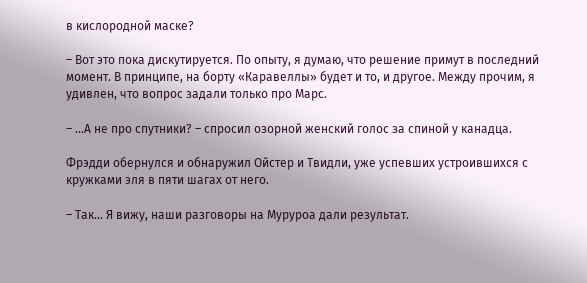в кислородной маске?

– Вот это пока дискутируется. По опыту, я думаю, что решение примут в последний момент. В принципе, на борту «Каравеллы» будет и то, и другое. Между прочим, я удивлен, что вопрос задали только про Марс.

– …А не про спутники? – спросил озорной женский голос за спиной у канадца.

Фрэдди обернулся и обнаружил Ойстер и Твидли, уже успевших устроившихся с кружками эля в пяти шагах от него.

– Так… Я вижу, наши разговоры на Муруроа дали результат.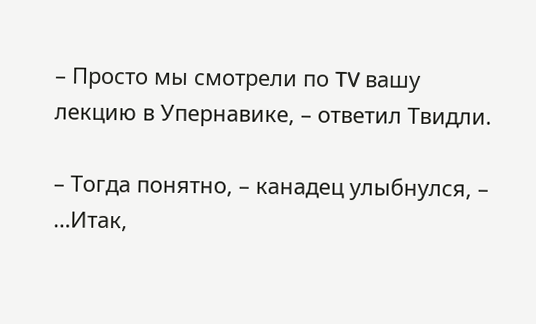– Просто мы смотрели по TV вашу лекцию в Упернавике, – ответил Твидли.

– Тогда понятно, – канадец улыбнулся, – …Итак,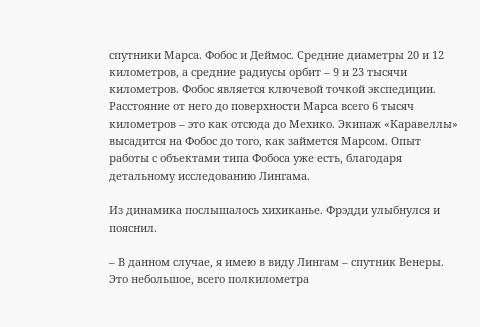спутники Марса. Фобос и Деймос. Средние диаметры 20 и 12 километров, а средние радиусы орбит – 9 и 23 тысячи километров. Фобос является ключевой точкой экспедиции. Расстояние от него до поверхности Марса всего 6 тысяч километров – это как отсюда до Мехико. Экипаж «Каравеллы» высадится на Фобос до того, как займется Марсом. Опыт работы с объектами типа Фобоса уже есть, благодаря детальному исследованию Лингама.

Из динамика послышалось хихиканье. Фрэдди улыбнулся и пояснил.

– В данном случае, я имею в виду Лингам – спутник Венеры. Это небольшое, всего полкилометра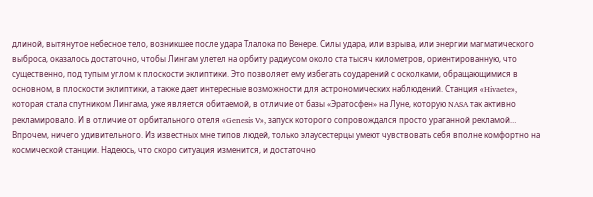длиной, вытянутое небесное тело, возникшее после удара Тлалока по Венере. Силы удара, или взрыва, или энергии магматического выброса, оказалось достаточно, чтобы Лингам улетел на орбиту радиусом около ста тысяч километров, ориентированную, что существенно, под тупым углом к плоскости эклиптики. Это позволяет ему избегать соударений с осколками, обращающимися в основном, в плоскости эклиптики, а также дает интересные возможности для астрономических наблюдений. Станция «Hivaete», которая стала спутником Лингама, уже является обитаемой, в отличие от базы «Эратосфен» на Луне, которую NASA так активно рекламировало. И в отличие от орбитального отеля «Genesis V», запуск которого сопровождался просто ураганной рекламой… Впрочем, ничего удивительного. Из известных мне типов людей, только элаусестерцы умеют чувствовать себя вполне комфортно на космической станции. Надеюсь, что скоро ситуация изменится, и достаточно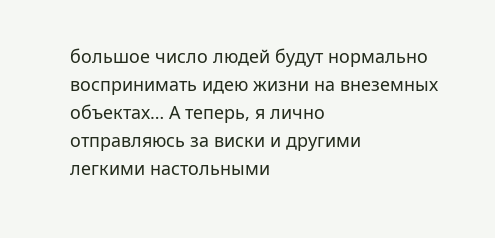большое число людей будут нормально воспринимать идею жизни на внеземных объектах… А теперь, я лично отправляюсь за виски и другими легкими настольными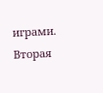играми. Вторая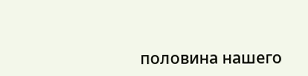половина нашего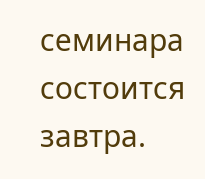семинара состоится завтра.